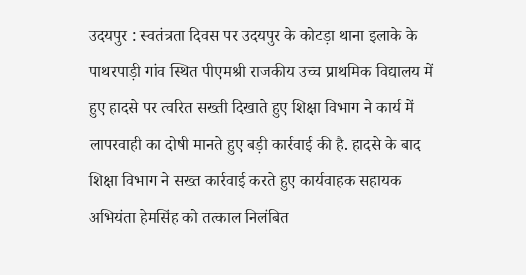उदयपुर : स्वतंत्रता दिवस पर उदयपुर के कोटड़ा थाना इलाके के पाथरपाड़ी गांव स्थित पीएमश्री राजकीय उच्च प्राथमिक विद्यालय में हुए हादसे पर त्वरित सख्ती दिखाते हुए शिक्षा विभाग ने कार्य में लापरवाही का दोषी मानते हुए बड़ी कार्रवाई की है. हादसे के बाद शिक्षा विभाग ने सख्त कार्रवाई करते हुए कार्यवाहक सहायक अभियंता हेमसिंह को तत्काल निलंबित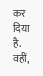कर दिया है. वहीं,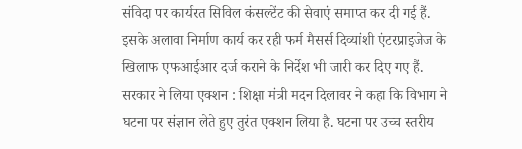संविदा पर कार्यरत सिविल कंसल्टेंट की सेवाएं समाप्त कर दी गई हैं. इसके अलावा निर्माण कार्य कर रही फर्म मैसर्स दिव्यांशी एंटरप्राइजेज के खिलाफ एफआईआर दर्ज कराने के निर्देश भी जारी कर दिए गए हैं.
सरकार ने लिया एक्शन : शिक्षा मंत्री मदन दिलावर ने कहा कि विभाग ने घटना पर संज्ञान लेते हुए तुरंत एक्शन लिया है. घटना पर उच्च स्तरीय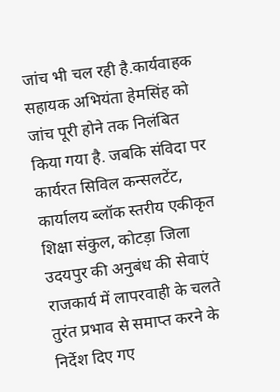जांच भी चल रही है.कार्यवाहक सहायक अभियंता हेमसिंह को जांच पूरी होने तक निलंबित किया गया है. जबकि संविदा पर कार्यरत सिविल कन्सलटेंट, कार्यालय ब्लॉक स्तरीय एकीकृत शिक्षा संकुल, कोटड़ा जिला उदयपुर की अनुबंध की सेवाएं राजकार्य में लापरवाही के चलते तुरंत प्रभाव से समाप्त करने के निर्देश दिए गए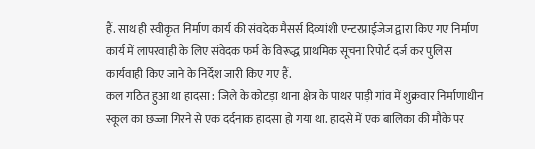हैं. साथ ही स्वीकृत निर्माण कार्य की संवदेक मैसर्स दिव्यांशी एन्टरप्राईजेज द्वारा किए गए निर्माण कार्य में लापरवाही के लिए संवेदक फर्म के विरूद्ध प्राथमिक सूचना रिपोर्ट दर्ज कर पुलिस कार्यवाही किए जाने के निर्देश जारी किए गए हैं.
कल गठित हुआ था हादसा : जिले के कोटड़ा थाना क्षेत्र के पाथर पाड़ी गांव में शुक्रवार निर्माणाधीन स्कूल का छज्जा गिरने से एक दर्दनाक हादसा हो गया था. हादसे में एक बालिका की मौके पर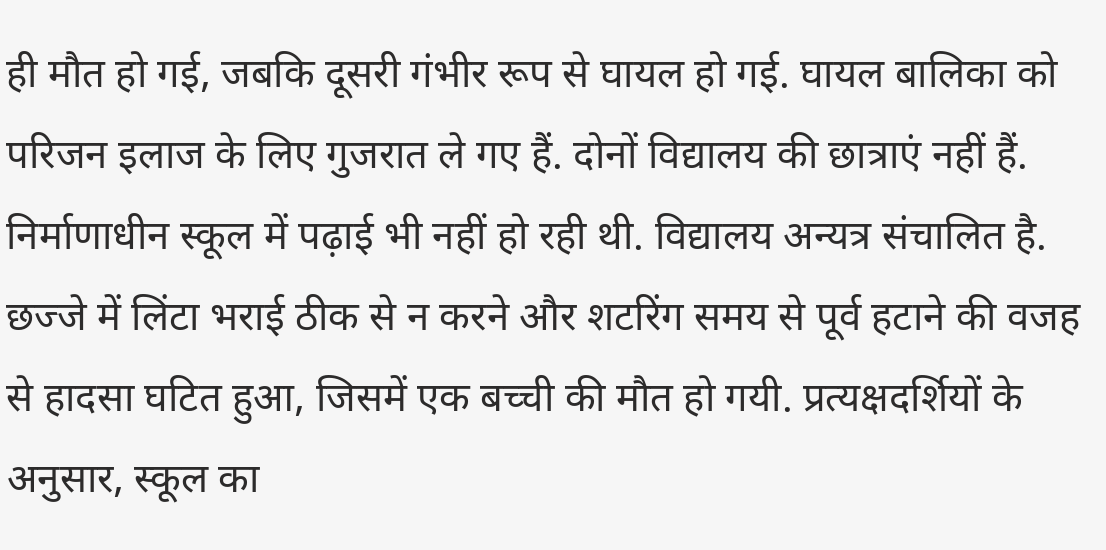ही मौत हो गई, जबकि दूसरी गंभीर रूप से घायल हो गई. घायल बालिका को परिजन इलाज के लिए गुजरात ले गए हैं. दोनों विद्यालय की छात्राएं नहीं हैं. निर्माणाधीन स्कूल में पढ़ाई भी नहीं हो रही थी. विद्यालय अन्यत्र संचालित है. छज्जे में लिंटा भराई ठीक से न करने और शटरिंग समय से पूर्व हटाने की वजह से हादसा घटित हुआ, जिसमें एक बच्ची की मौत हो गयी. प्रत्यक्षदर्शियों के अनुसार, स्कूल का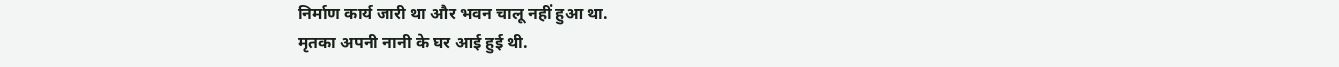निर्माण कार्य जारी था और भवन चालू नहीं हुआ था.
मृतका अपनी नानी के घर आई हुई थी.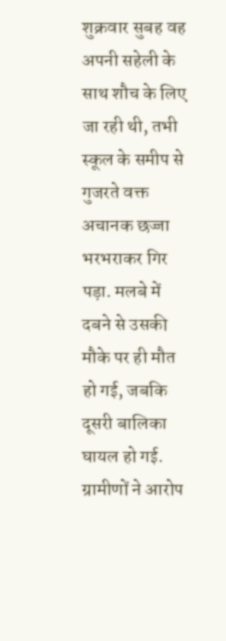शुक्रवार सुबह वह अपनी सहेली के साथ शौच के लिए जा रही थी, तभी स्कूल के समीप से गुजरते वक्त अचानक छज्जा भरभराकर गिर पड़ा. मलबे में दबने से उसकी मौके पर ही मौत हो गई, जबकि दूसरी बालिका घायल हो गई. ग्रामीणों ने आरोप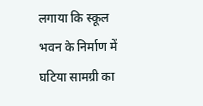लगाया कि स्कूल भवन के निर्माण में घटिया सामग्री का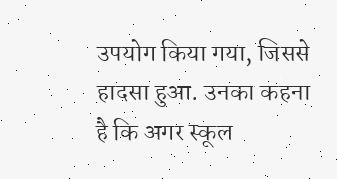उपयोग किया गया, जिससे हादसा हुआ. उनका कहना है कि अगर स्कूल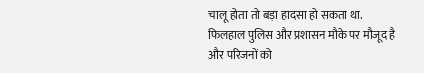चालू होता तो बड़ा हादसा हो सकता था. फिलहाल पुलिस और प्रशासन मौके पर मौजूद है और परिजनों को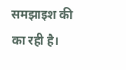समझाइश की का रही है।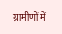ग्रामीणों में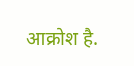आक्रोश है.